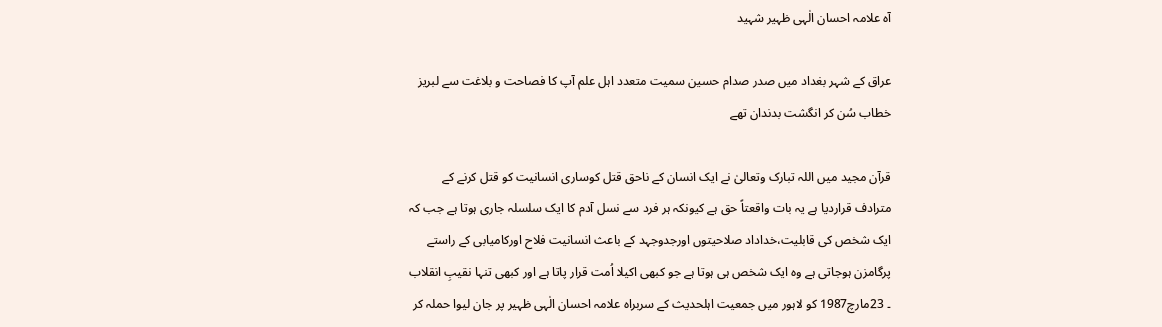آہ علامہ احسان الٰہی ظہیر شہید

عراق کے شہر بغداد میں صدر صدام حسین سمیت متعدد اہل علم آپ کا فصاحت و بلاغت سے لبریز خطاب سُن کر انگشت بدندان تھے

قرآن مجید میں اللہ تبارک وتعالیٰ نے ایک انسان کے ناحق قتل کوساری انسانیت کو قتل کرنے کے مترادف قراردیا ہے یہ بات واقعتاً حق ہے کیونکہ ہر فرد سے نسل آدم کا ایک سلسلہ جاری ہوتا ہے جب کہ ایک شخص کی قابلیت،خداداد صلاحیتوں اورجدوجہد کے باعث انسانیت فلاح اورکامیابی کے راستے پرگامزن ہوجاتی ہے وہ ایک شخص ہی ہوتا ہے جو کبھی اکیلا اُمت قرار پاتا ہے اور کبھی تنہا نقیبِ انقلاب ۔ 23مارچ1987 کو لاہور میں جمعیت اہلحدیث کے سربراہ علامہ احسان الٰہی ظہیر پر جان لیوا حملہ کر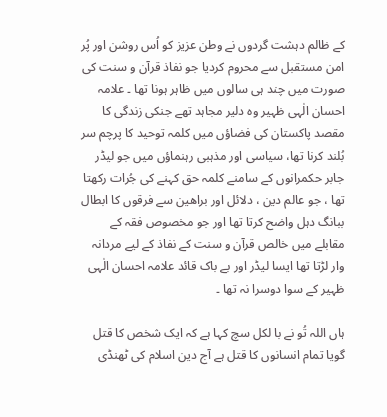کے ظالم دہشت گردوں نے وطن عزیز کو اُس روشن اور پُر امن مستقبل سے محروم کردیا جو نفاذ قرآن و سنت کی صورت میں چند ہی سالوں میں ظاہر ہونا تھا ۔ علامہ احسان الٰہی ظہیر وہ دلیر مجاہد تھے جنکی زندگی کا مقصد پاکستان کی فضاؤں میں کلمہ توحید کا پرچم سر بُلند کرنا تھا، سیاسی اور مذہبی رہنماؤں میں جو لیڈر جابر حکمرانوں کے سامنے کلمہ حق کہنے کی جُرات رکھتا تھا ، جو عالم دین ، دلائل اور براھین سے فرقوں کا ابطال ببانگ دہل واضح کرتا تھا اور جو مخصوص فقہ کے مقابلے میں خالص قرآن و سنت کے نفاذ کے لیے مردانہ وار لڑتا تھا ایسا لیڈر اور بے باک قائد علامہ احسان الٰہی ظہیر کے سوا دوسرا نہ تھا ۔

ہاں اللہ تُو نے با لکل سچ کہا ہے کہ ایک شخص کا قتل گویا تمام انسانوں کا قتل ہے آج دین اسلام کی ٹھنڈی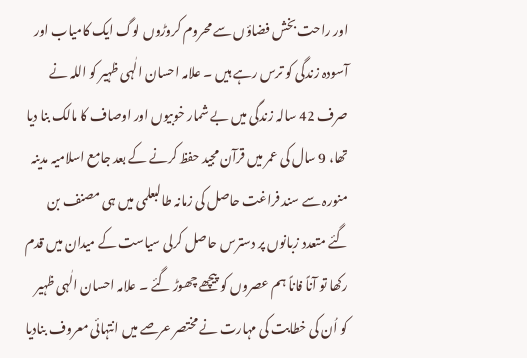اور راحت بخش فضاؤں سے محروم کروڑوں لوگ ایک کامیاب اور آسودہ زندگی کو ترس رہے ہیں ۔ علامہ احسان الٰہی ظہیر کو اللہ نے صرف 42 سالہ زندگی میں بے شمار خوبیوں اور اوصاف کا مالک بنا دیا تھا، 9 سال کی عمر میں قرآن مجید حفظ کرنے کے بعد جامع اسلامیہ مدینہ منورہ سے سند فراغت حاصل کی زمانہ طالبعلمی میں ہی مصنف بن گئے متعدد زبانوں پر دسترس حاصل کرلی سیاست کے میدان میں قدم رکھا تو آناً فاناً ہم عصروں کو پیچھے چھوڑ گئے ۔ علامہ احسان الٰہی ظہیر کو اُن کی خطابت کی مہارت نے مختصر عرصے میں انتہائی معروف بنادیا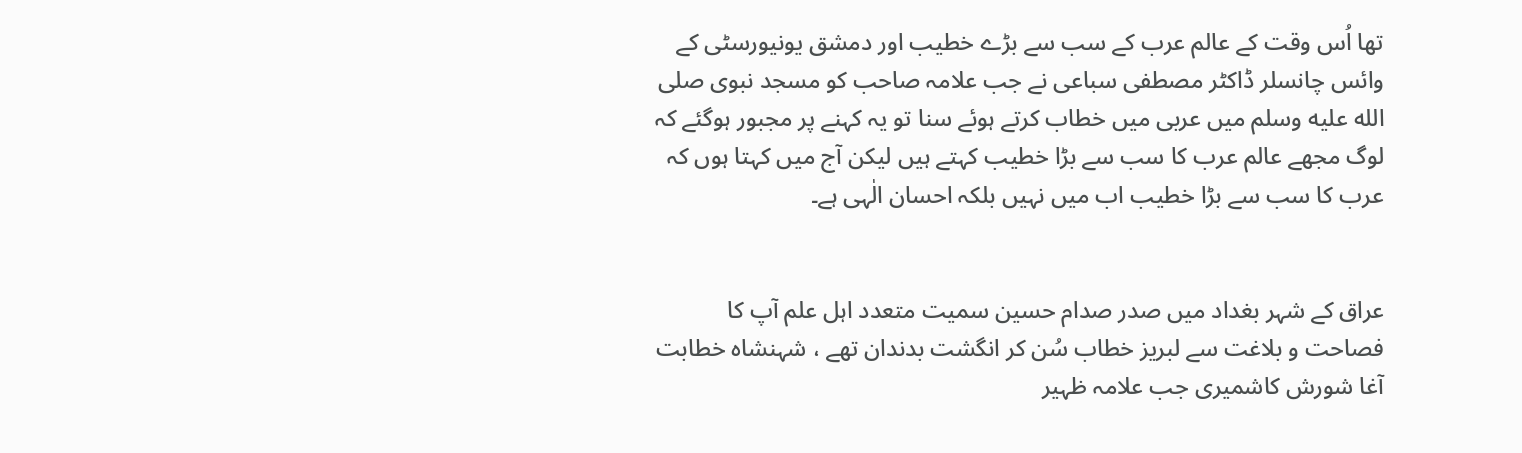تھا اُس وقت کے عالم عرب کے سب سے بڑے خطیب اور دمشق یونیورسٹی کے وائس چانسلر ڈاکٹر مصطفی سباعی نے جب علامہ صاحب کو مسجد نبوی صلى الله عليه وسلم میں عربی میں خطاب کرتے ہوئے سنا تو یہ کہنے پر مجبور ہوگئے کہ لوگ مجھے عالم عرب کا سب سے بڑا خطیب کہتے ہیں لیکن آج میں کہتا ہوں کہ عرب کا سب سے بڑا خطیب اب میں نہیں بلکہ احسان الٰہی ہے۔


عراق کے شہر بغداد میں صدر صدام حسین سمیت متعدد اہل علم آپ کا فصاحت و بلاغت سے لبریز خطاب سُن کر انگشت بدندان تھے ، شہنشاہ خطابت آغا شورش کاشمیری جب علامہ ظہیر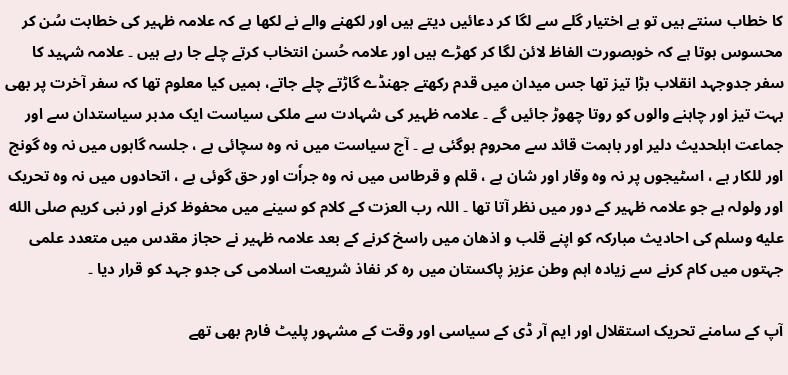کا خطاب سنتے ہیں تو بے اختیار گلے سے لگا کر دعائیں دیتے ہیں اور لکھنے والے نے لکھا ہے کہ علامہ ظہیر کی خطابت سُن کر محسوس ہوتا ہے کہ خوبصورت الفاظ لائن لگا کر کھڑے ہیں اور علامہ حُسن انتخاب کرتے چلے جا رہے ہیں ۔ علامہ شہید کا سفر جدوجہد انقلاب بڑا تیز تھا جس میدان میں قدم رکھتے جھنڈے گاڑتے چلے جاتے، ہمیں کیا معلوم تھا کہ سفر آخرت پر بھی بہت تیز اور چاہنے والوں کو روتا چھوڑ جائیں گے ۔ علامہ ظہیر کی شہادت سے ملکی سیاست ایک مدبر سیاستدان سے اور جماعت اہلحدیث دلیر اور باہمت قائد سے محروم ہوگئی ہے ۔ آج سیاست میں نہ وہ سچائی ہے ، جلسہ گاہوں میں نہ وہ گونج اور للکار ہے ، اسٹیجوں پر نہ وہ وقار اور شان ہے ، قلم و قرطاس میں نہ وہ جراٗت اور حق گوئی ہے ، اتحادوں میں نہ وہ تحریک اور ولولہ ہے جو علامہ ظہیر کے دور میں نظر آتا تھا ۔ اللہ رب العزت کے کلام کو سینے میں محفوظ کرنے اور نبی کریم صلى الله عليه وسلم کی احادیث مبارکہ کو اپنے قلب و اذھان میں راسخ کرنے کے بعد علامہ ظہیر نے حجاز مقدس میں متعدد علمی جہتوں میں کام کرنے سے زیادہ اہم وطن عزیز پاکستان میں رہ کر نفاذ شریعت اسلامی کی جدو جہد کو قرار دیا ۔

آپ کے سامنے تحریک استقلال اور ایم آر ڈی کے سیاسی اور وقت کے مشہور پلیٹ فارم بھی تھے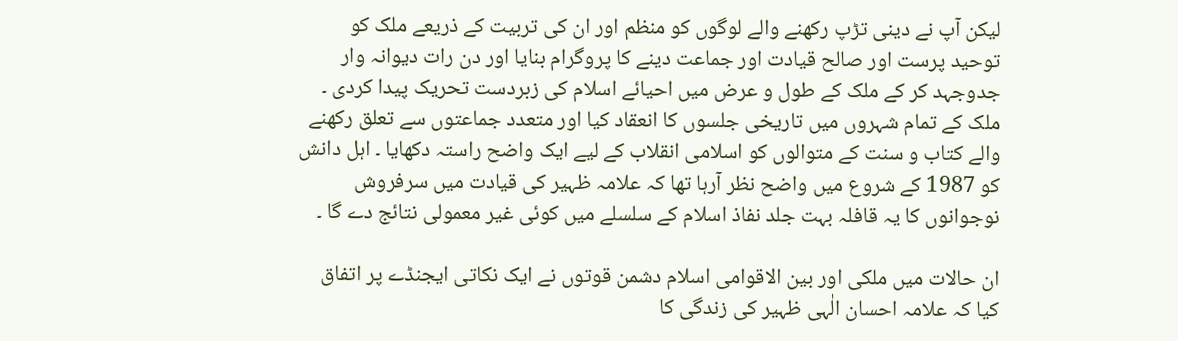لیکن آپ نے دینی تڑپ رکھنے والے لوگوں کو منظم اور ان کی تربیت کے ذریعے ملک کو توحید پرست اور صالح قیادت اور جماعت دینے کا پروگرام بنایا اور دن رات دیوانہ وار جدوجہد کر کے ملک کے طول و عرض میں احیائے اسلام کی زبردست تحریک پیدا کردی ۔ ملک کے تمام شہروں میں تاریخی جلسوں کا انعقاد کیا اور متعدد جماعتوں سے تعلق رکھنے والے کتاب و سنت کے متوالوں کو اسلامی انقلاب کے لیے ایک واضح راستہ دکھایا ۔ اہل دانش کو 1987 کے شروع میں واضح نظر آرہا تھا کہ علامہ ظہیر کی قیادت میں سرفروش نوجوانوں کا یہ قافلہ بہت جلد نفاذ اسلام کے سلسلے میں کوئی غیر معمولی نتائج دے گا ۔

ان حالات میں ملکی اور بین الاقوامی اسلام دشمن قوتوں نے ایک نکاتی ایجنڈے پر اتفاق کیا کہ علامہ احسان الٰہی ظہیر کی زندگی کا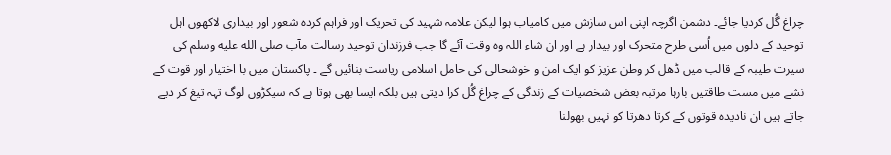چراغ گُل کردیا جائے۔ دشمن اگرچہ اپنی اس سازش میں کامیاب ہوا لیکن علامہ شہید کی تحریک اور فراہم کردہ شعور اور بیداری لاکھوں اہل توحید کے دلوں میں اُسی طرح متحرک اور بیدار ہے اور ان شاء اللہ وہ وقت آئے گا جب فرزندان توحید رسالت مآب صلى الله عليه وسلم کی سیرت طیبہ کے قالب میں ڈھل کر وطن عزیز کو ایک امن و خوشحالی کی حامل اسلامی ریاست بنائیں گے ۔ پاکستان میں با اختیار اور قوت کے نشے میں مست طاقتیں بارہا مرتبہ بعض شخصیات کے زندگی کے چراغ گُل کرا دیتی ہیں بلکہ ایسا بھی ہوتا ہے کہ سیکڑوں لوگ تہہ تیغ کر دیے جاتے ہیں ان نادیدہ قوتوں کے کرتا دھرتا کو نہیں بھولنا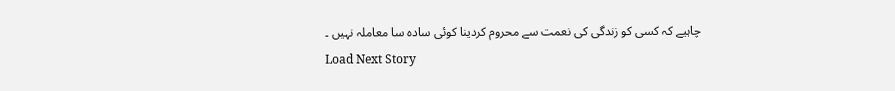چاہیے کہ کسی کو زندگی کی نعمت سے محروم کردینا کوئی سادہ سا معاملہ نہیں ۔
Load Next Story